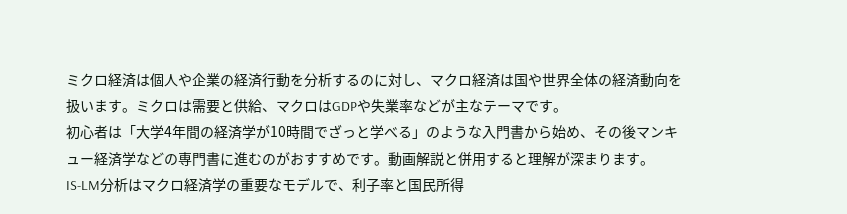ミクロ経済は個人や企業の経済行動を分析するのに対し、マクロ経済は国や世界全体の経済動向を扱います。ミクロは需要と供給、マクロはGDPや失業率などが主なテーマです。
初心者は「大学4年間の経済学が10時間でざっと学べる」のような入門書から始め、その後マンキュー経済学などの専門書に進むのがおすすめです。動画解説と併用すると理解が深まります。
IS-LM分析はマクロ経済学の重要なモデルで、利子率と国民所得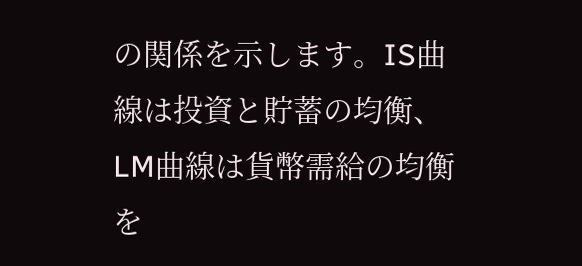の関係を示します。IS曲線は投資と貯蓄の均衡、LM曲線は貨幣需給の均衡を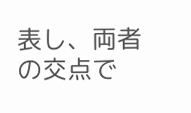表し、両者の交点で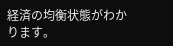経済の均衡状態がわかります。